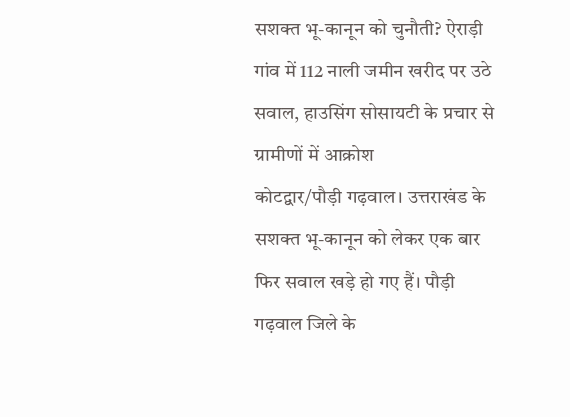सशक्त भू-कानून को चुनौती? ऐराड़ी गांव में 112 नाली जमीन खरीद पर उठे सवाल, हाउसिंग सोसायटी के प्रचार से ग्रामीणों में आक्रोश
कोटद्वार/पौड़ी गढ़वाल। उत्तराखंड के सशक्त भू-कानून को लेकर एक बार फिर सवाल खड़े हो गए हैं। पौड़ी गढ़वाल जिले के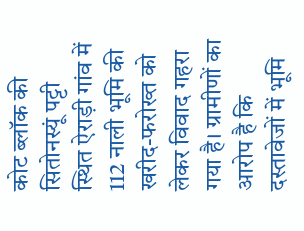कोट ब्लॉक की सितोनस्यूं पट्टी स्थित ऐराड़ी गांव में 112 नाली भूमि की खरीद-फरोख्त को लेकर विवाद गहरा गया है। ग्रामीणों का आरोप है कि दस्तावेजों में भूमि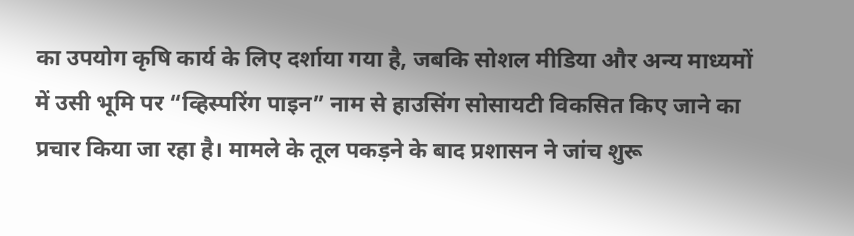का उपयोग कृषि कार्य के लिए दर्शाया गया है, जबकि सोशल मीडिया और अन्य माध्यमों में उसी भूमि पर “व्हिस्परिंग पाइन” नाम से हाउसिंग सोसायटी विकसित किए जाने का प्रचार किया जा रहा है। मामले के तूल पकड़ने के बाद प्रशासन ने जांच शुरू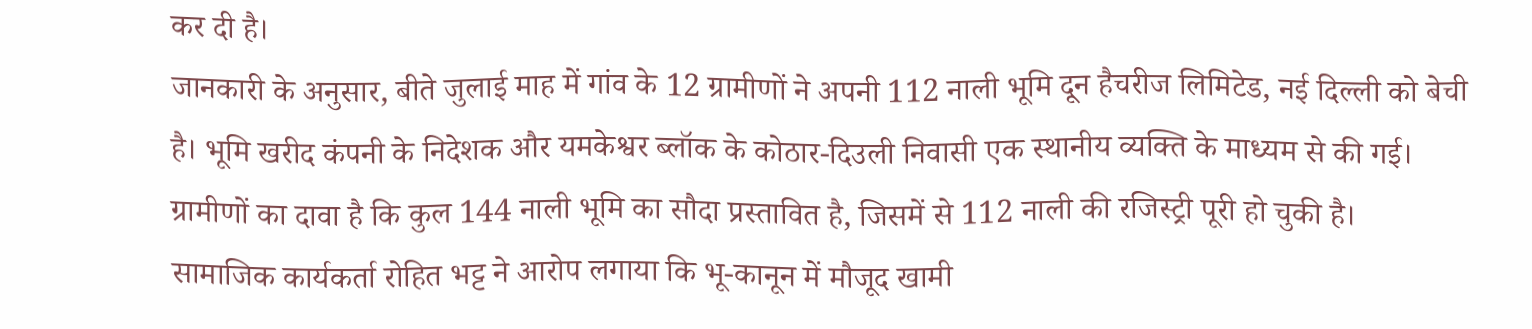कर दी है।
जानकारी के अनुसार, बीते जुलाई माह में गांव के 12 ग्रामीणों ने अपनी 112 नाली भूमि दून हैचरीज लिमिटेड, नई दिल्ली को बेची है। भूमि खरीद कंपनी के निदेशक और यमकेश्वर ब्लॉक के कोठार-दिउली निवासी एक स्थानीय व्यक्ति के माध्यम से की गई। ग्रामीणों का दावा है कि कुल 144 नाली भूमि का सौदा प्रस्तावित है, जिसमें से 112 नाली की रजिस्ट्री पूरी हो चुकी है।
सामाजिक कार्यकर्ता रोहित भट्ट ने आरोप लगाया कि भू-कानून में मौजूद खामी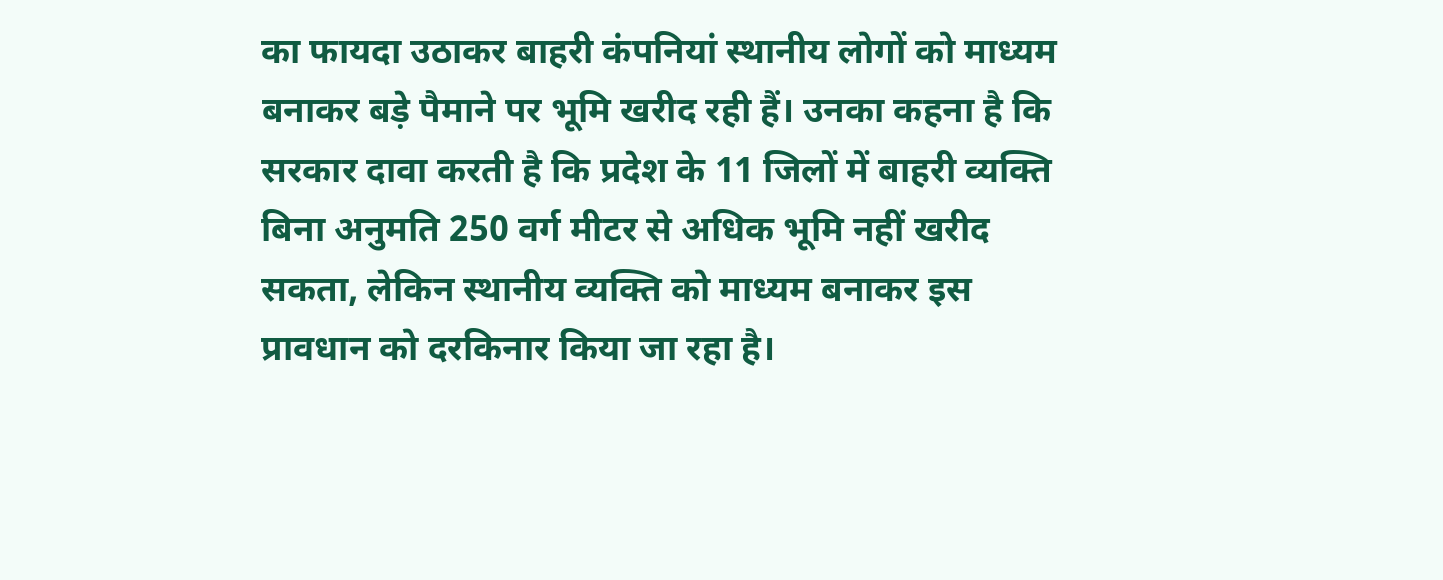का फायदा उठाकर बाहरी कंपनियां स्थानीय लोगों को माध्यम बनाकर बड़े पैमाने पर भूमि खरीद रही हैं। उनका कहना है कि सरकार दावा करती है कि प्रदेश के 11 जिलों में बाहरी व्यक्ति बिना अनुमति 250 वर्ग मीटर से अधिक भूमि नहीं खरीद सकता, लेकिन स्थानीय व्यक्ति को माध्यम बनाकर इस प्रावधान को दरकिनार किया जा रहा है।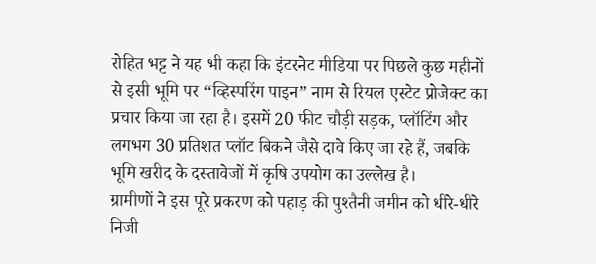रोहित भट्ट ने यह भी कहा कि इंटरनेट मीडिया पर पिछले कुछ महीनों से इसी भूमि पर “व्हिस्परिंग पाइन” नाम से रियल एस्टेट प्रोजेक्ट का प्रचार किया जा रहा है। इसमें 20 फीट चौड़ी सड़क, प्लॉटिंग और लगभग 30 प्रतिशत प्लॉट बिकने जैसे दावे किए जा रहे हैं, जबकि भूमि खरीद के दस्तावेजों में कृषि उपयोग का उल्लेख है।
ग्रामीणों ने इस पूरे प्रकरण को पहाड़ की पुश्तैनी जमीन को धीरे-धीरे निजी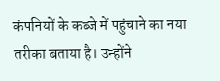कंपनियों के कब्जे में पहुंचाने का नया तरीका बताया है। उन्होंने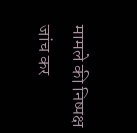मामले की निष्पक्ष जांच कर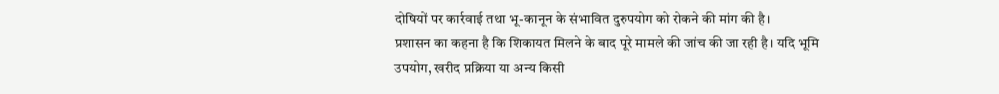दोषियों पर कार्रवाई तथा भू-कानून के संभावित दुरुपयोग को रोकने की मांग की है।
प्रशासन का कहना है कि शिकायत मिलने के बाद पूरे मामले की जांच की जा रही है। यदि भूमि उपयोग, खरीद प्रक्रिया या अन्य किसी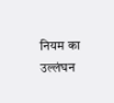नियम का उल्लंघन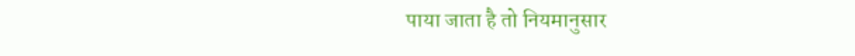पाया जाता है तो नियमानुसार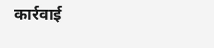कार्रवाई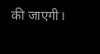की जाएगी।